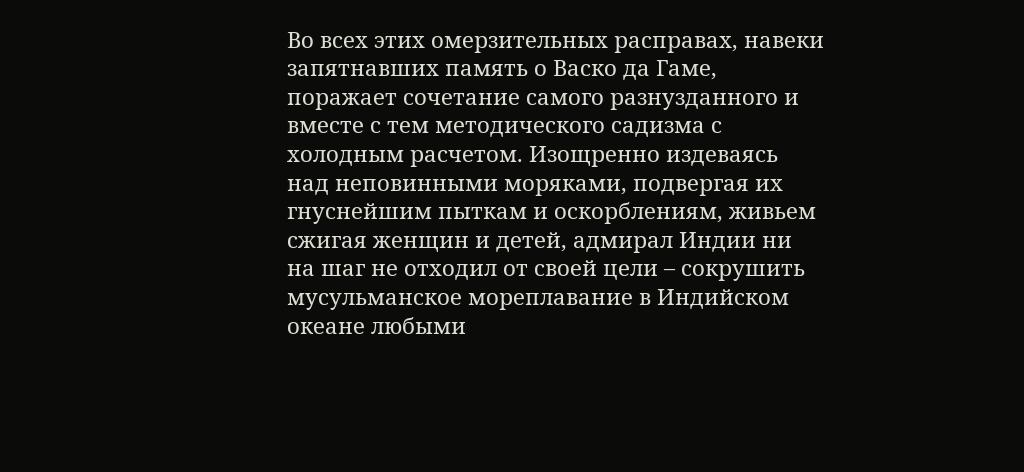Во всех этих омерзительных расправах, навеки запятнавших память о Васко да Гаме, поражает сочетание самого разнузданного и вместе с тем методического садизма с холодным расчетом. Изощренно издеваясь над неповинными моряками, подвергая их гнуснейшим пыткам и оскорблениям, живьем сжигая женщин и детей, адмирал Индии ни на шаг не отходил от своей цели – сокрушить мусульманское мореплавание в Индийском океане любыми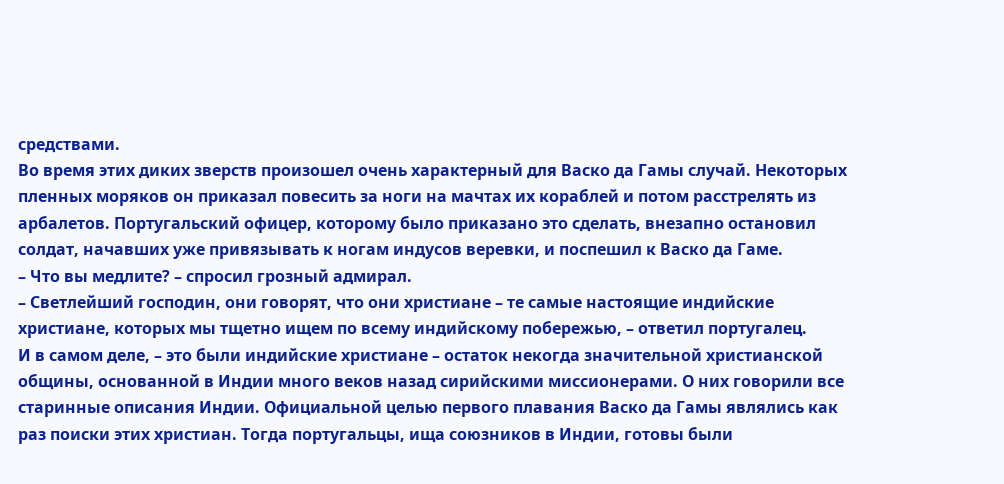средствами.
Во время этих диких зверств произошел очень характерный для Васко да Гамы случай. Некоторых пленных моряков он приказал повесить за ноги на мачтах их кораблей и потом расстрелять из арбалетов. Португальский офицер, которому было приказано это сделать, внезапно остановил солдат, начавших уже привязывать к ногам индусов веревки, и поспешил к Васко да Гаме.
– Что вы медлите? – спросил грозный адмирал.
– Светлейший господин, они говорят, что они христиане – те самые настоящие индийские христиане, которых мы тщетно ищем по всему индийскому побережью, – ответил португалец.
И в самом деле, – это были индийские христиане – остаток некогда значительной христианской общины, основанной в Индии много веков назад сирийскими миссионерами. О них говорили все старинные описания Индии. Официальной целью первого плавания Васко да Гамы являлись как раз поиски этих христиан. Тогда португальцы, ища союзников в Индии, готовы были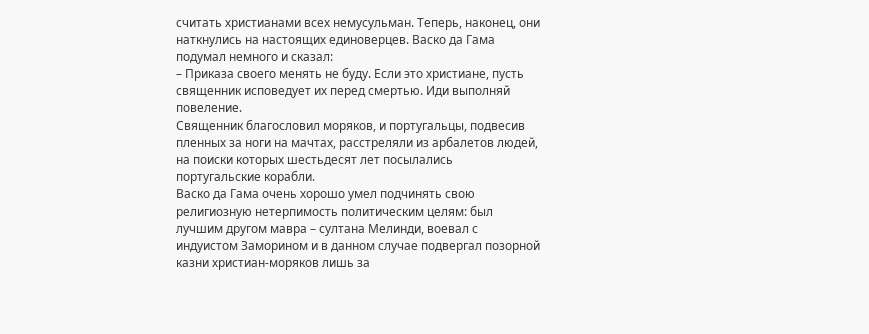считать христианами всех немусульман. Теперь, наконец, они наткнулись на настоящих единоверцев. Васко да Гама подумал немного и сказал:
– Приказа своего менять не буду. Если это христиане, пусть священник исповедует их перед смертью. Иди выполняй повеление.
Священник благословил моряков, и португальцы, подвесив пленных за ноги на мачтах, расстреляли из арбалетов людей, на поиски которых шестьдесят лет посылались португальские корабли.
Васко да Гама очень хорошо умел подчинять свою религиозную нетерпимость политическим целям: был лучшим другом мавра – султана Мелинди, воевал с индуистом Заморином и в данном случае подвергал позорной казни христиан-моряков лишь за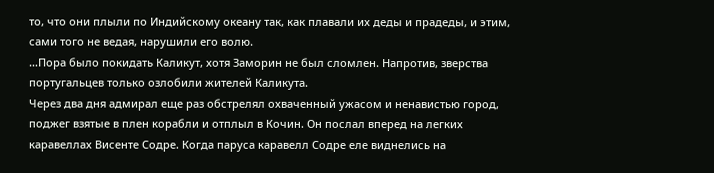то, что они плыли по Индийскому океану так, как плавали их деды и прадеды, и этим, сами того не ведая, нарушили его волю.
…Пора было покидать Каликут, хотя Заморин не был сломлен. Напротив, зверства португальцев только озлобили жителей Каликута.
Через два дня адмирал еще раз обстрелял охваченный ужасом и ненавистью город, поджег взятые в плен корабли и отплыл в Кочин. Он послал вперед на легких каравеллах Висенте Содре. Когда паруса каравелл Содре еле виднелись на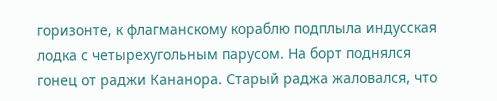горизонте, к флагманскому кораблю подплыла индусская лодка с четырехугольным парусом. На борт поднялся гонец от раджи Кананора. Старый раджа жаловался, что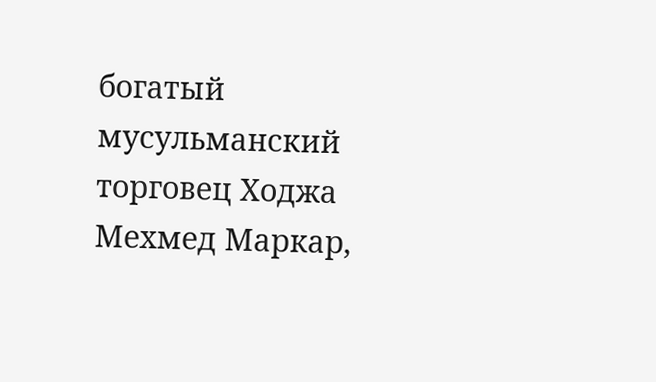богатый мусульманский торговец Ходжа Мехмед Маркар,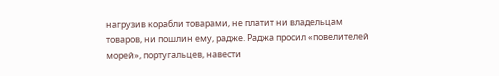нагрузив корабли товарами, не платит ни владельцам товаров, ни пошлин ему, радже. Раджа просил «повелителей морей», португальцев, навести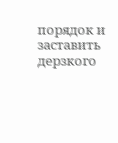порядок и заставить дерзкого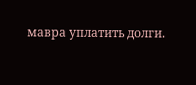мавра уплатить долги.